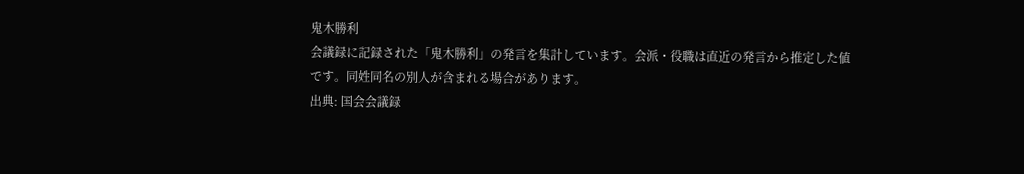鬼木勝利
会議録に記録された「鬼木勝利」の発言を集計しています。会派・役職は直近の発言から推定した値です。同姓同名の別人が含まれる場合があります。
出典: 国会会議録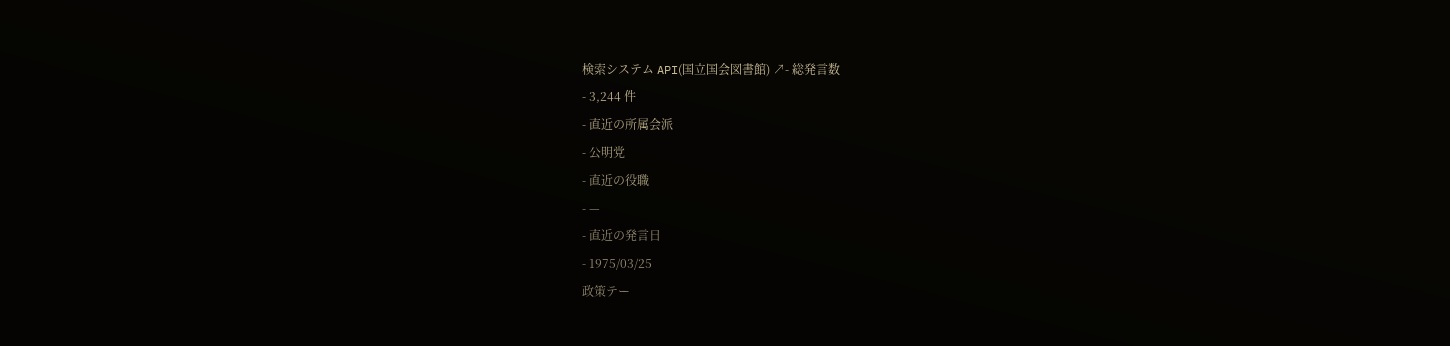検索システム API(国立国会図書館) ↗- 総発言数
- 3,244 件
- 直近の所属会派
- 公明党
- 直近の役職
- —
- 直近の発言日
- 1975/03/25
政策テー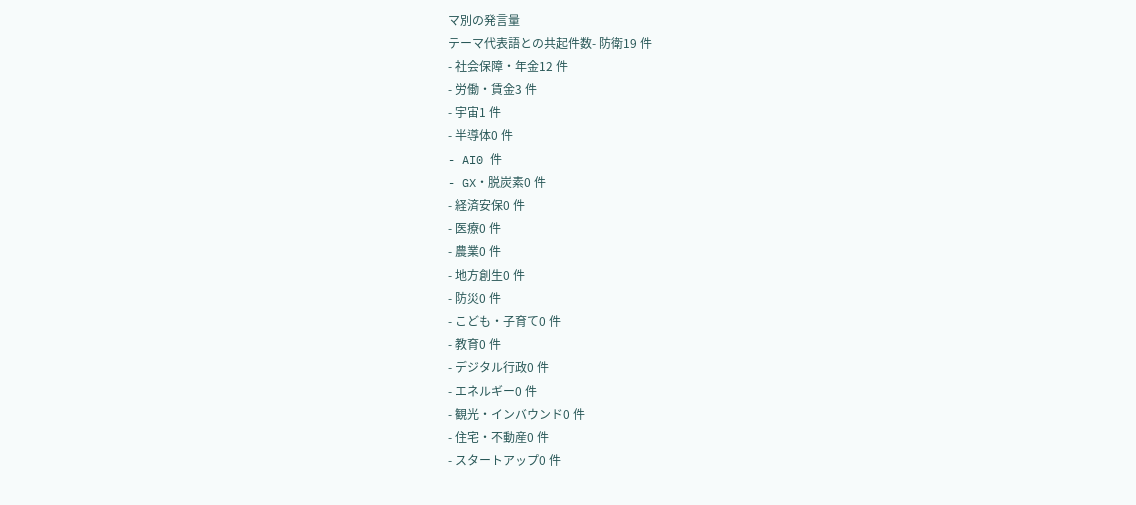マ別の発言量
テーマ代表語との共起件数- 防衛19 件
- 社会保障・年金12 件
- 労働・賃金3 件
- 宇宙1 件
- 半導体0 件
- AI0 件
- GX・脱炭素0 件
- 経済安保0 件
- 医療0 件
- 農業0 件
- 地方創生0 件
- 防災0 件
- こども・子育て0 件
- 教育0 件
- デジタル行政0 件
- エネルギー0 件
- 観光・インバウンド0 件
- 住宅・不動産0 件
- スタートアップ0 件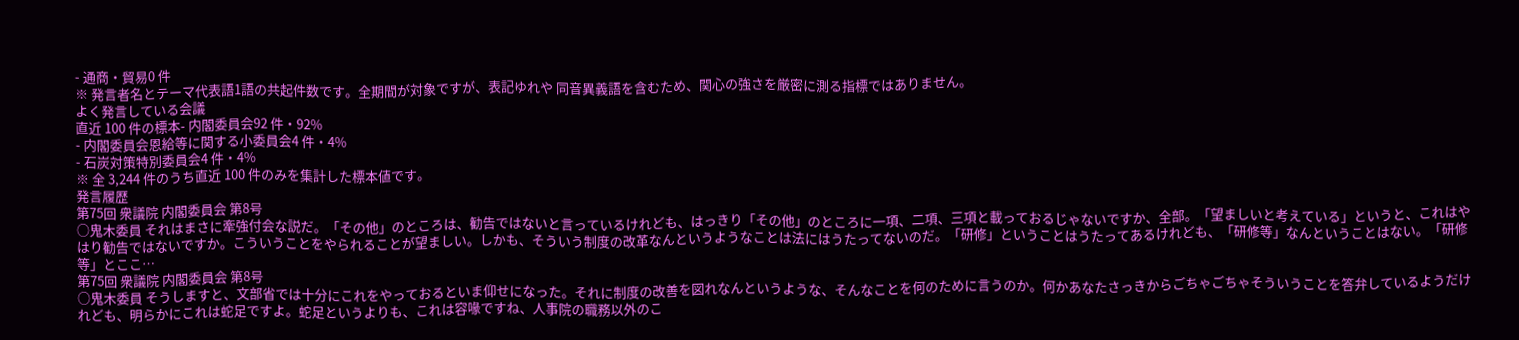- 通商・貿易0 件
※ 発言者名とテーマ代表語1語の共起件数です。全期間が対象ですが、表記ゆれや 同音異義語を含むため、関心の強さを厳密に測る指標ではありません。
よく発言している会議
直近 100 件の標本- 内閣委員会92 件・92%
- 内閣委員会恩給等に関する小委員会4 件・4%
- 石炭対策特別委員会4 件・4%
※ 全 3,244 件のうち直近 100 件のみを集計した標本値です。
発言履歴
第75回 衆議院 内閣委員会 第8号
○鬼木委員 それはまさに牽強付会な説だ。「その他」のところは、勧告ではないと言っているけれども、はっきり「その他」のところに一項、二項、三項と載っておるじゃないですか、全部。「望ましいと考えている」というと、これはやはり勧告ではないですか。こういうことをやられることが望ましい。しかも、そういう制度の改革なんというようなことは法にはうたってないのだ。「研修」ということはうたってあるけれども、「研修等」なんということはない。「研修等」とここ…
第75回 衆議院 内閣委員会 第8号
○鬼木委員 そうしますと、文部省では十分にこれをやっておるといま仰せになった。それに制度の改善を図れなんというような、そんなことを何のために言うのか。何かあなたさっきからごちゃごちゃそういうことを答弁しているようだけれども、明らかにこれは蛇足ですよ。蛇足というよりも、これは容喙ですね、人事院の職務以外のこ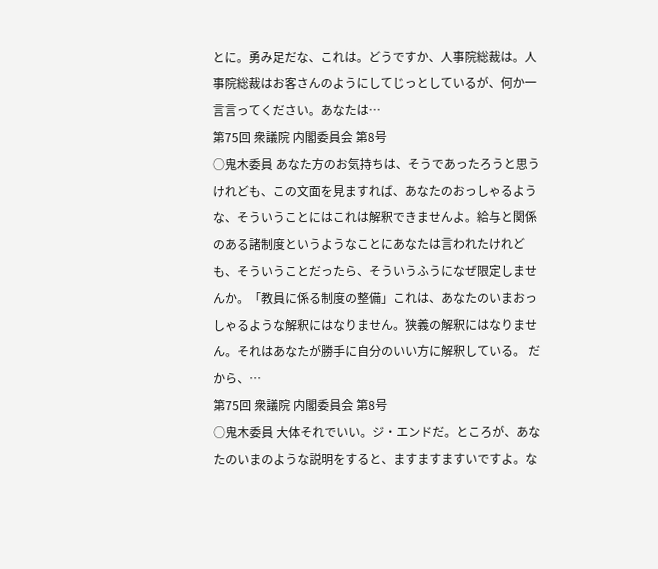とに。勇み足だな、これは。どうですか、人事院総裁は。人事院総裁はお客さんのようにしてじっとしているが、何か一言言ってください。あなたは…
第75回 衆議院 内閣委員会 第8号
○鬼木委員 あなた方のお気持ちは、そうであったろうと思うけれども、この文面を見ますれば、あなたのおっしゃるような、そういうことにはこれは解釈できませんよ。給与と関係のある諸制度というようなことにあなたは言われたけれども、そういうことだったら、そういうふうになぜ限定しませんか。「教員に係る制度の整備」これは、あなたのいまおっしゃるような解釈にはなりません。狭義の解釈にはなりません。それはあなたが勝手に自分のいい方に解釈している。 だから、…
第75回 衆議院 内閣委員会 第8号
○鬼木委員 大体それでいい。ジ・エンドだ。ところが、あなたのいまのような説明をすると、ますますますいですよ。な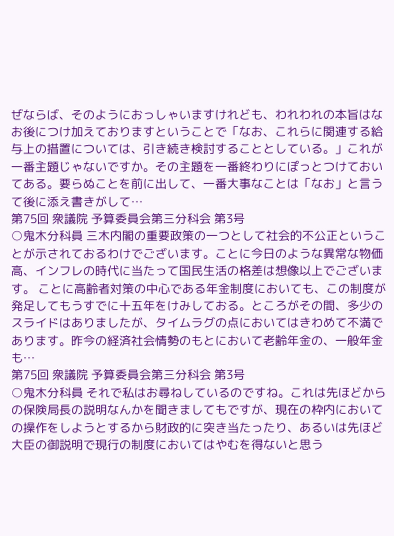ぜならば、そのようにおっしゃいますけれども、われわれの本旨はなお後につけ加えておりますということで「なお、これらに関連する給与上の措置については、引き続き検討することとしている。」これが一番主題じゃないですか。その主題を一番終わりにぽっとつけておいてある。要らぬことを前に出して、一番大事なことは「なお」と言うて後に添え書きがして…
第75回 衆議院 予算委員会第三分科会 第3号
○鬼木分科員 三木内閣の重要政策の一つとして社会的不公正ということが示されておるわけでございます。ことに今日のような異常な物価高、インフレの時代に当たって国民生活の格差は想像以上でございます。 ことに高齢者対策の中心である年金制度においても、この制度が発足してもうすでに十五年をけみしておる。ところがその間、多少のスライドはありましたが、タイムラグの点においてはきわめて不満であります。昨今の経済社会情勢のもとにおいて老齢年金の、一般年金も…
第75回 衆議院 予算委員会第三分科会 第3号
○鬼木分科員 それで私はお尋ねしているのですね。これは先ほどからの保険局長の説明なんかを聞きましてもですが、現在の枠内においての操作をしようとするから財政的に突き当たったり、あるいは先ほど大臣の御説明で現行の制度においてはやむを得ないと思う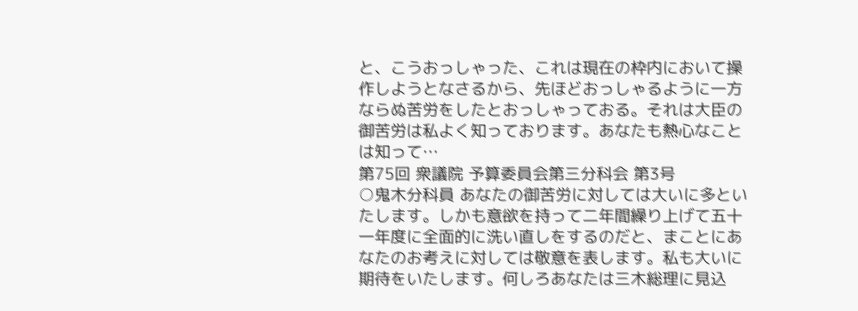と、こうおっしゃった、これは現在の枠内において操作しようとなさるから、先ほどおっしゃるように一方ならぬ苦労をしたとおっしゃっておる。それは大臣の御苦労は私よく知っております。あなたも熱心なことは知って…
第75回 衆議院 予算委員会第三分科会 第3号
○鬼木分科員 あなたの御苦労に対しては大いに多といたします。しかも意欲を持って二年間繰り上げて五十一年度に全面的に洗い直しをするのだと、まことにあなたのお考えに対しては敬意を表します。私も大いに期待をいたします。何しろあなたは三木総理に見込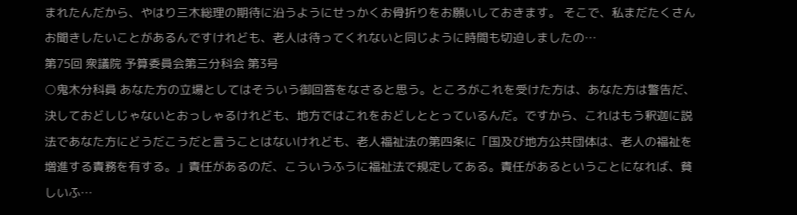まれたんだから、やはり三木総理の期待に沿うようにせっかくお骨折りをお願いしておきます。 そこで、私まだたくさんお聞きしたいことがあるんですけれども、老人は待ってくれないと同じように時間も切迫しましたの…
第75回 衆議院 予算委員会第三分科会 第3号
○鬼木分科員 あなた方の立場としてはそういう御回答をなさると思う。ところがこれを受けた方は、あなた方は警告だ、決しておどしじゃないとおっしゃるけれども、地方ではこれをおどしととっているんだ。ですから、これはもう釈迦に説法であなた方にどうだこうだと言うことはないけれども、老人福祉法の第四条に「国及び地方公共団体は、老人の福祉を増進する責務を有する。」責任があるのだ、こういうふうに福祉法で規定してある。責任があるということになれば、貧しいふ…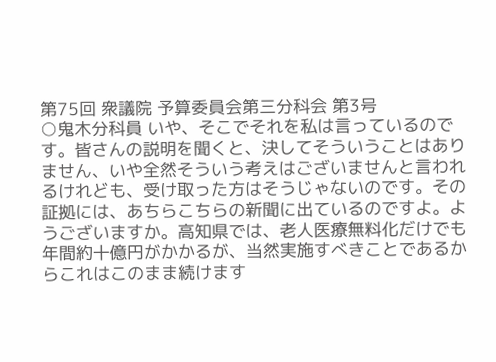第75回 衆議院 予算委員会第三分科会 第3号
○鬼木分科員 いや、そこでそれを私は言っているのです。皆さんの説明を聞くと、決してそういうことはありません、いや全然そういう考えはございませんと言われるけれども、受け取った方はそうじゃないのです。その証拠には、あちらこちらの新聞に出ているのですよ。ようございますか。高知県では、老人医療無料化だけでも年間約十億円がかかるが、当然実施すべきことであるからこれはこのまま続けます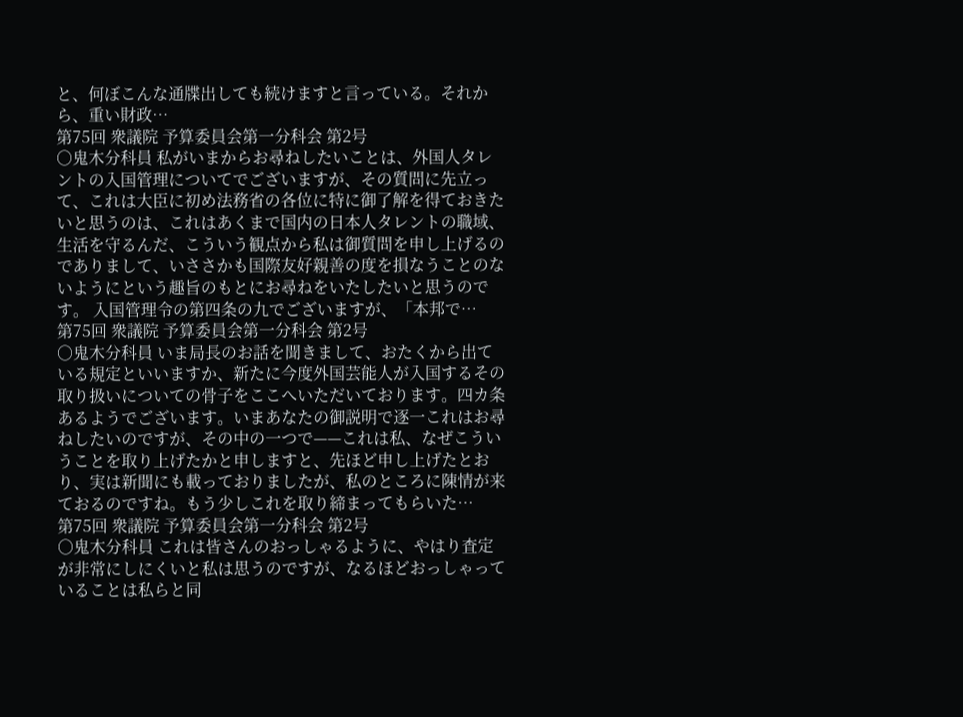と、何ぼこんな通牒出しても続けますと言っている。それから、重い財政…
第75回 衆議院 予算委員会第一分科会 第2号
○鬼木分科員 私がいまからお尋ねしたいことは、外国人タレントの入国管理についてでございますが、その質問に先立って、これは大臣に初め法務省の各位に特に御了解を得ておきたいと思うのは、これはあくまで国内の日本人タレントの職域、生活を守るんだ、こういう観点から私は御質問を申し上げるのでありまして、いささかも国際友好親善の度を損なうことのないようにという趣旨のもとにお尋ねをいたしたいと思うのです。 入国管理令の第四条の九でございますが、「本邦で…
第75回 衆議院 予算委員会第一分科会 第2号
○鬼木分科員 いま局長のお話を聞きまして、おたくから出ている規定といいますか、新たに今度外国芸能人が入国するその取り扱いについての骨子をここへいただいております。四カ条あるようでございます。いまあなたの御説明で逐一これはお尋ねしたいのですが、その中の一つで——これは私、なぜこういうことを取り上げたかと申しますと、先ほど申し上げたとおり、実は新聞にも載っておりましたが、私のところに陳情が来ておるのですね。もう少しこれを取り締まってもらいた…
第75回 衆議院 予算委員会第一分科会 第2号
○鬼木分科員 これは皆さんのおっしゃるように、やはり査定が非常にしにくいと私は思うのですが、なるほどおっしゃっていることは私らと同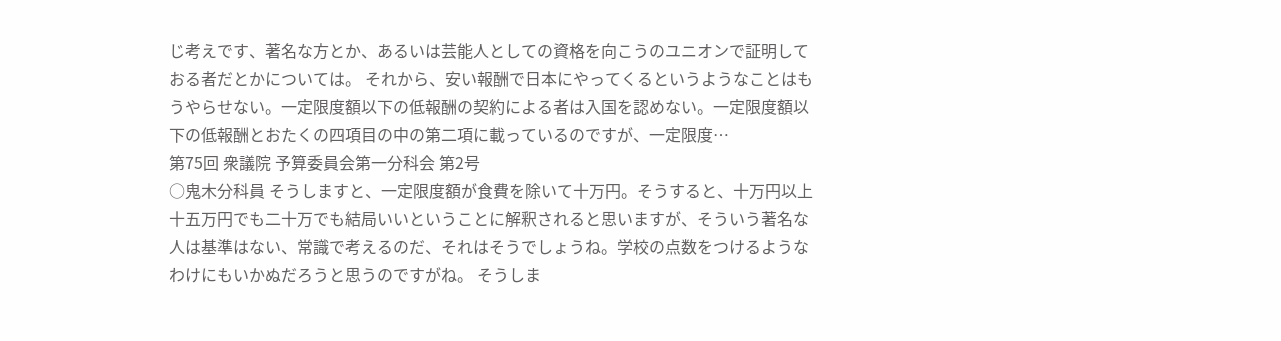じ考えです、著名な方とか、あるいは芸能人としての資格を向こうのユニオンで証明しておる者だとかについては。 それから、安い報酬で日本にやってくるというようなことはもうやらせない。一定限度額以下の低報酬の契約による者は入国を認めない。一定限度額以下の低報酬とおたくの四項目の中の第二項に載っているのですが、一定限度…
第75回 衆議院 予算委員会第一分科会 第2号
○鬼木分科員 そうしますと、一定限度額が食費を除いて十万円。そうすると、十万円以上十五万円でも二十万でも結局いいということに解釈されると思いますが、そういう著名な人は基準はない、常識で考えるのだ、それはそうでしょうね。学校の点数をつけるようなわけにもいかぬだろうと思うのですがね。 そうしま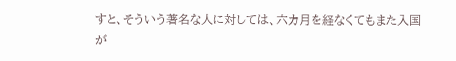すと、そういう著名な人に対しては、六カ月を経なくてもまた入国が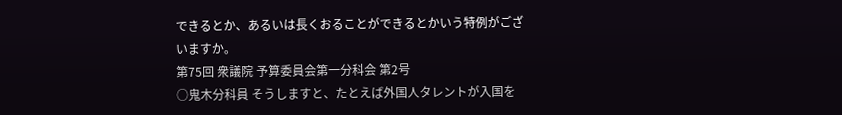できるとか、あるいは長くおることができるとかいう特例がございますか。
第75回 衆議院 予算委員会第一分科会 第2号
○鬼木分科員 そうしますと、たとえば外国人タレントが入国を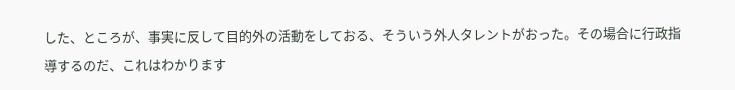した、ところが、事実に反して目的外の活動をしておる、そういう外人タレントがおった。その場合に行政指導するのだ、これはわかります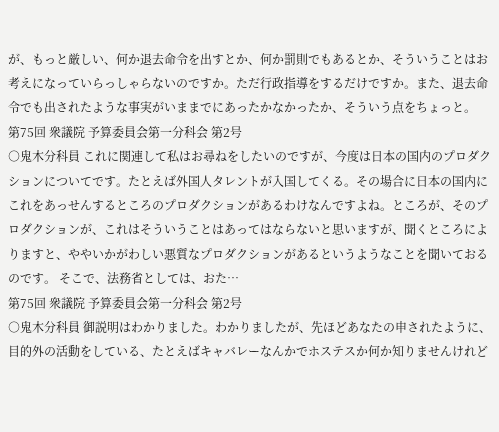が、もっと厳しい、何か退去命令を出すとか、何か罰則でもあるとか、そういうことはお考えになっていらっしゃらないのですか。ただ行政指導をするだけですか。また、退去命令でも出されたような事実がいままでにあったかなかったか、そういう点をちょっと。
第75回 衆議院 予算委員会第一分科会 第2号
○鬼木分科員 これに関連して私はお尋ねをしたいのですが、今度は日本の国内のプロダクションについてです。たとえば外国人タレントが入国してくる。その場合に日本の国内にこれをあっせんするところのプロダクションがあるわけなんですよね。ところが、そのプロダクションが、これはそういうことはあってはならないと思いますが、聞くところによりますと、ややいかがわしい悪質なプロダクションがあるというようなことを聞いておるのです。 そこで、法務省としては、おた…
第75回 衆議院 予算委員会第一分科会 第2号
○鬼木分科員 御説明はわかりました。わかりましたが、先ほどあなたの申されたように、目的外の活動をしている、たとえばキャバレーなんかでホステスか何か知りませんけれど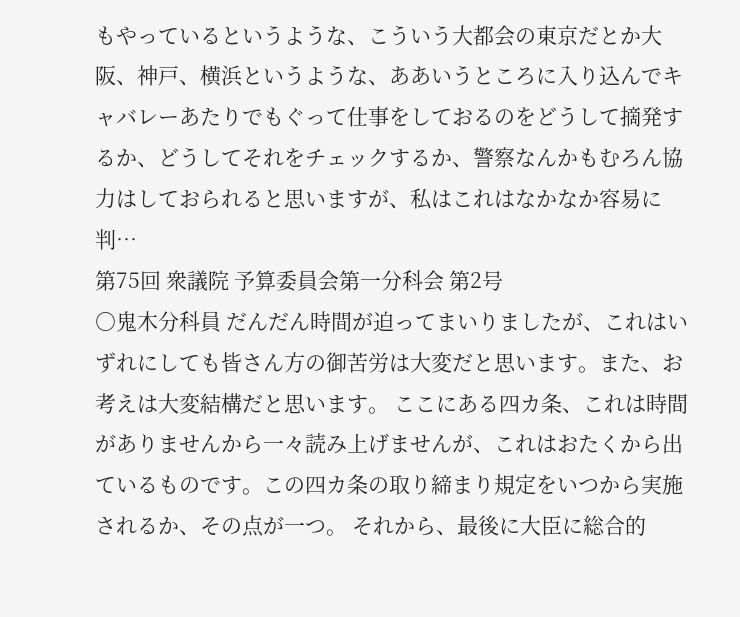もやっているというような、こういう大都会の東京だとか大阪、神戸、横浜というような、ああいうところに入り込んでキャバレーあたりでもぐって仕事をしておるのをどうして摘発するか、どうしてそれをチェックするか、警察なんかもむろん協力はしておられると思いますが、私はこれはなかなか容易に判…
第75回 衆議院 予算委員会第一分科会 第2号
○鬼木分科員 だんだん時間が迫ってまいりましたが、これはいずれにしても皆さん方の御苦労は大変だと思います。また、お考えは大変結構だと思います。 ここにある四カ条、これは時間がありませんから一々読み上げませんが、これはおたくから出ているものです。この四カ条の取り締まり規定をいつから実施されるか、その点が一つ。 それから、最後に大臣に総合的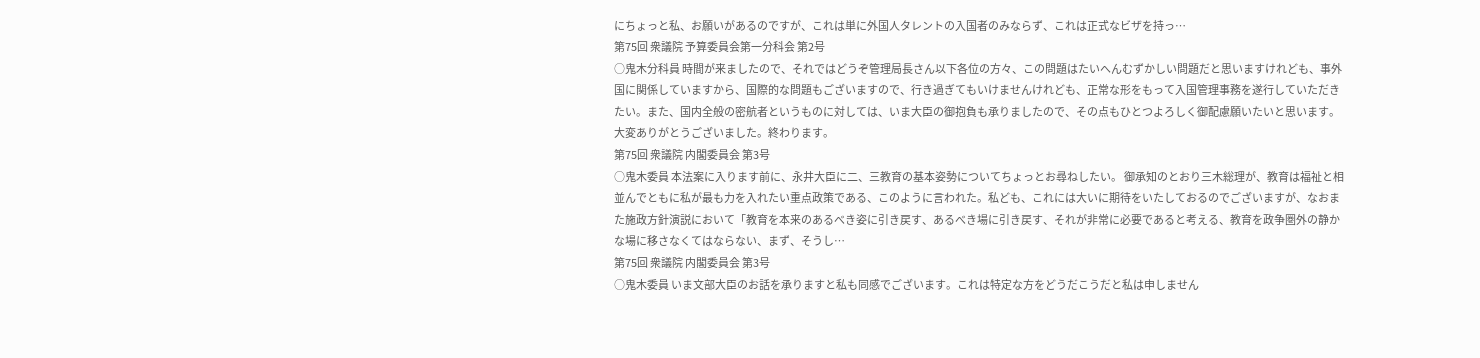にちょっと私、お願いがあるのですが、これは単に外国人タレントの入国者のみならず、これは正式なビザを持っ…
第75回 衆議院 予算委員会第一分科会 第2号
○鬼木分科員 時間が来ましたので、それではどうぞ管理局長さん以下各位の方々、この問題はたいへんむずかしい問題だと思いますけれども、事外国に関係していますから、国際的な問題もございますので、行き過ぎてもいけませんけれども、正常な形をもって入国管理事務を遂行していただきたい。また、国内全般の密航者というものに対しては、いま大臣の御抱負も承りましたので、その点もひとつよろしく御配慮願いたいと思います。 大変ありがとうございました。終わります。
第75回 衆議院 内閣委員会 第3号
○鬼木委員 本法案に入ります前に、永井大臣に二、三教育の基本姿勢についてちょっとお尋ねしたい。 御承知のとおり三木総理が、教育は福祉と相並んでともに私が最も力を入れたい重点政策である、このように言われた。私ども、これには大いに期待をいたしておるのでございますが、なおまた施政方針演説において「教育を本来のあるべき姿に引き戻す、あるべき場に引き戻す、それが非常に必要であると考える、教育を政争圏外の静かな場に移さなくてはならない、まず、そうし…
第75回 衆議院 内閣委員会 第3号
○鬼木委員 いま文部大臣のお話を承りますと私も同感でございます。これは特定な方をどうだこうだと私は申しません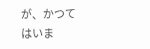が、かつてはいま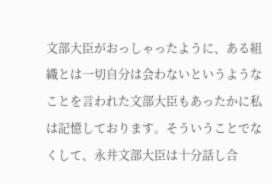文部大臣がおっしゃったように、ある組織とは一切自分は会わないというようなことを言われた文部大臣もあったかに私は記憶しております。そういうことでなくして、永井文部大臣は十分話し合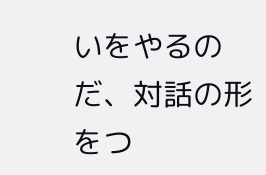いをやるのだ、対話の形をつ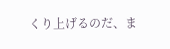くり上げるのだ、ま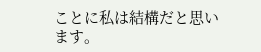ことに私は結構だと思います。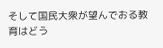そして国民大衆が望んでおる教育はどう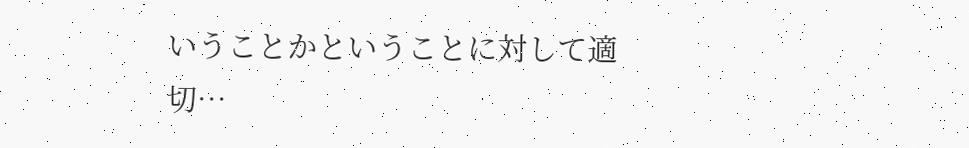いうことかということに対して適切…